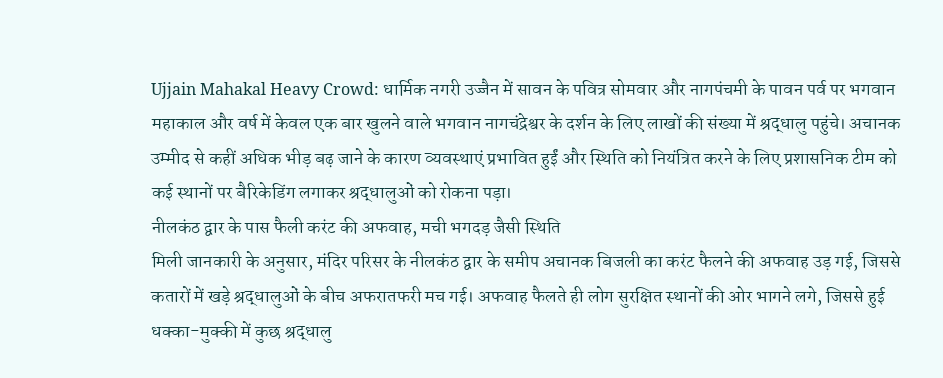Ujjain Mahakal Heavy Crowd: धार्मिक नगरी उज्जैन में सावन के पवित्र सोमवार और नागपंचमी के पावन पर्व पर भगवान महाकाल और वर्ष में केवल एक बार खुलने वाले भगवान नागचंद्रेश्वर के दर्शन के लिए लाखों की संख्या में श्रद्धालु पहुंचे। अचानक उम्मीद से कहीं अधिक भीड़ बढ़ जाने के कारण व्यवस्थाएं प्रभावित हुईं और स्थिति को नियंत्रित करने के लिए प्रशासनिक टीम को कई स्थानों पर बैरिकेडिंग लगाकर श्रद्धालुओं को रोकना पड़ा।
नीलकंठ द्वार के पास फैली करंट की अफवाह, मची भगदड़ जैसी स्थिति
मिली जानकारी के अनुसार, मंदिर परिसर के नीलकंठ द्वार के समीप अचानक बिजली का करंट फैलने की अफवाह उड़ गई, जिससे कतारों में खड़े श्रद्धालुओं के बीच अफरातफरी मच गई। अफवाह फैलते ही लोग सुरक्षित स्थानों की ओर भागने लगे, जिससे हुई धक्का-मुक्की में कुछ श्रद्धालु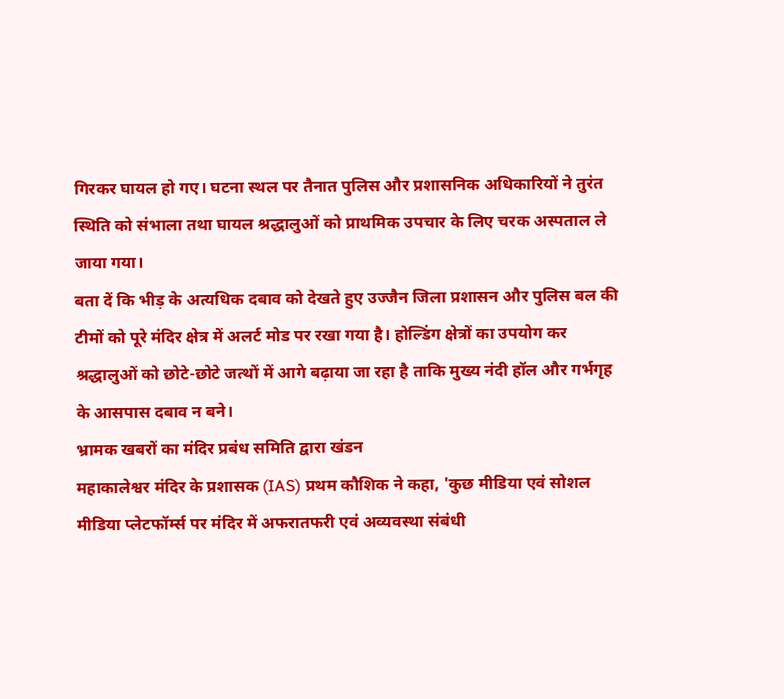गिरकर घायल हो गए। घटना स्थल पर तैनात पुलिस और प्रशासनिक अधिकारियों ने तुरंत स्थिति को संभाला तथा घायल श्रद्धालुओं को प्राथमिक उपचार के लिए चरक अस्पताल ले जाया गया।
बता दें कि भीड़ के अत्यधिक दबाव को देखते हुए उज्जैन जिला प्रशासन और पुलिस बल की टीमों को पूरे मंदिर क्षेत्र में अलर्ट मोड पर रखा गया है। होल्डिंग क्षेत्रों का उपयोग कर श्रद्धालुओं को छोटे-छोटे जत्थों में आगे बढ़ाया जा रहा है ताकि मुख्य नंदी हॉल और गर्भगृह के आसपास दबाव न बने।
भ्रामक खबरों का मंदिर प्रबंध समिति द्वारा खंडन
महाकालेश्वर मंदिर के प्रशासक (IAS) प्रथम कौशिक ने कहा, 'कुछ मीडिया एवं सोशल मीडिया प्लेटफॉर्म्स पर मंदिर में अफरातफरी एवं अव्यवस्था संबंधी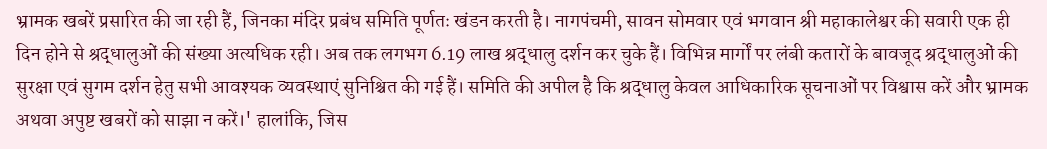भ्रामक खबरें प्रसारित की जा रही हैं, जिनका मंदिर प्रबंध समिति पूर्णतः खंडन करती है। नागपंचमी, सावन सोमवार एवं भगवान श्री महाकालेश्वर की सवारी एक ही दिन होने से श्रद्धालुओं की संख्या अत्यधिक रही। अब तक लगभग 6.19 लाख श्रद्धालु दर्शन कर चुके हैं। विभिन्न मार्गों पर लंबी कतारों के बावजूद श्रद्धालुओं की सुरक्षा एवं सुगम दर्शन हेतु सभी आवश्यक व्यवस्थाएं सुनिश्चित की गई हैं। समिति की अपील है कि श्रद्धालु केवल आधिकारिक सूचनाओं पर विश्वास करें और भ्रामक अथवा अपुष्ट खबरों को साझा न करें।' हालांकि, जिस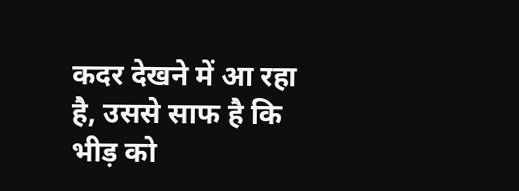कदर देखने में आ रहा है, उससे साफ है कि भीड़ को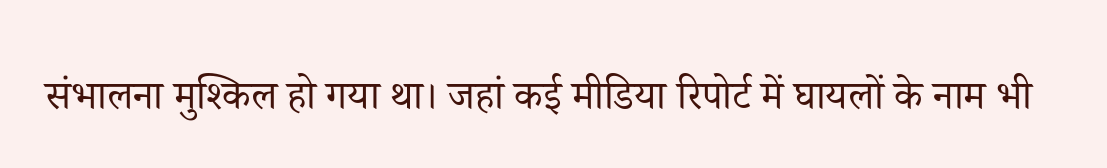संभालना मुश्किल हो गया था। जहां कई मीडिया रिपोर्ट में घायलों के नाम भी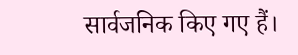सार्वजनिक किए गए हैं।